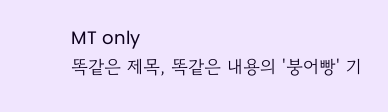MT only
똑같은 제목, 똑같은 내용의 '붕어빵' 기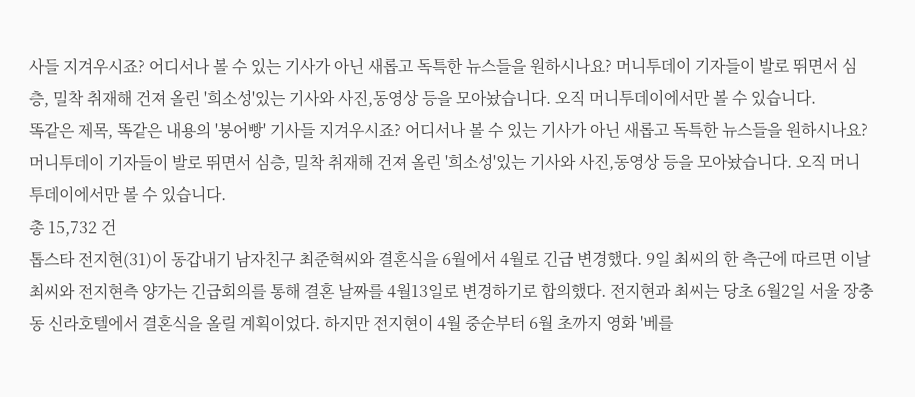사들 지겨우시죠? 어디서나 볼 수 있는 기사가 아닌 새롭고 독특한 뉴스들을 원하시나요? 머니투데이 기자들이 발로 뛰면서 심층, 밀착 취재해 건져 올린 '희소성'있는 기사와 사진,동영상 등을 모아놨습니다. 오직 머니투데이에서만 볼 수 있습니다.
똑같은 제목, 똑같은 내용의 '붕어빵' 기사들 지겨우시죠? 어디서나 볼 수 있는 기사가 아닌 새롭고 독특한 뉴스들을 원하시나요? 머니투데이 기자들이 발로 뛰면서 심층, 밀착 취재해 건져 올린 '희소성'있는 기사와 사진,동영상 등을 모아놨습니다. 오직 머니투데이에서만 볼 수 있습니다.
총 15,732 건
톱스타 전지현(31)이 동갑내기 남자친구 최준혁씨와 결혼식을 6월에서 4월로 긴급 변경했다. 9일 최씨의 한 측근에 따르면 이날 최씨와 전지현측 양가는 긴급회의를 통해 결혼 날짜를 4월13일로 변경하기로 합의했다. 전지현과 최씨는 당초 6월2일 서울 장충동 신라호텔에서 결혼식을 올릴 계획이었다. 하지만 전지현이 4월 중순부터 6월 초까지 영화 '베를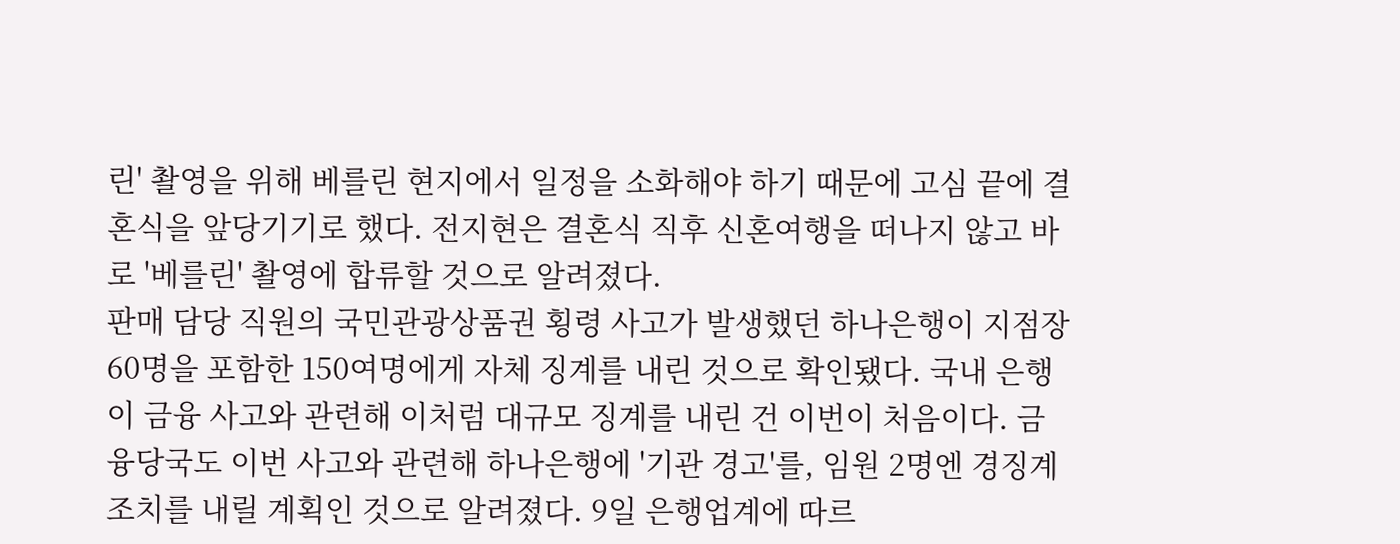린' 촬영을 위해 베를린 현지에서 일정을 소화해야 하기 때문에 고심 끝에 결혼식을 앞당기기로 했다. 전지현은 결혼식 직후 신혼여행을 떠나지 않고 바로 '베를린' 촬영에 합류할 것으로 알려졌다.
판매 담당 직원의 국민관광상품권 횡령 사고가 발생했던 하나은행이 지점장 60명을 포함한 150여명에게 자체 징계를 내린 것으로 확인됐다. 국내 은행이 금융 사고와 관련해 이처럼 대규모 징계를 내린 건 이번이 처음이다. 금융당국도 이번 사고와 관련해 하나은행에 '기관 경고'를, 임원 2명엔 경징계 조치를 내릴 계획인 것으로 알려졌다. 9일 은행업계에 따르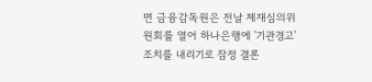면 금융감독원은 전날 제재심의위원회를 열어 하나은행에 '기관경고' 조치를 내리기로 잠정 결론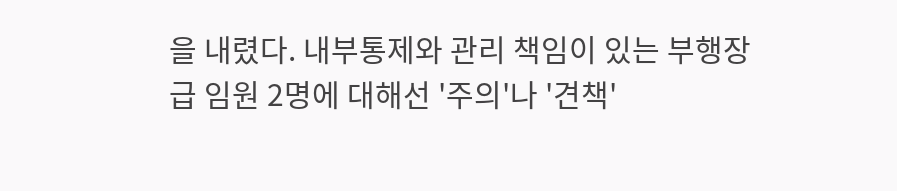을 내렸다. 내부통제와 관리 책임이 있는 부행장급 임원 2명에 대해선 '주의'나 '견책'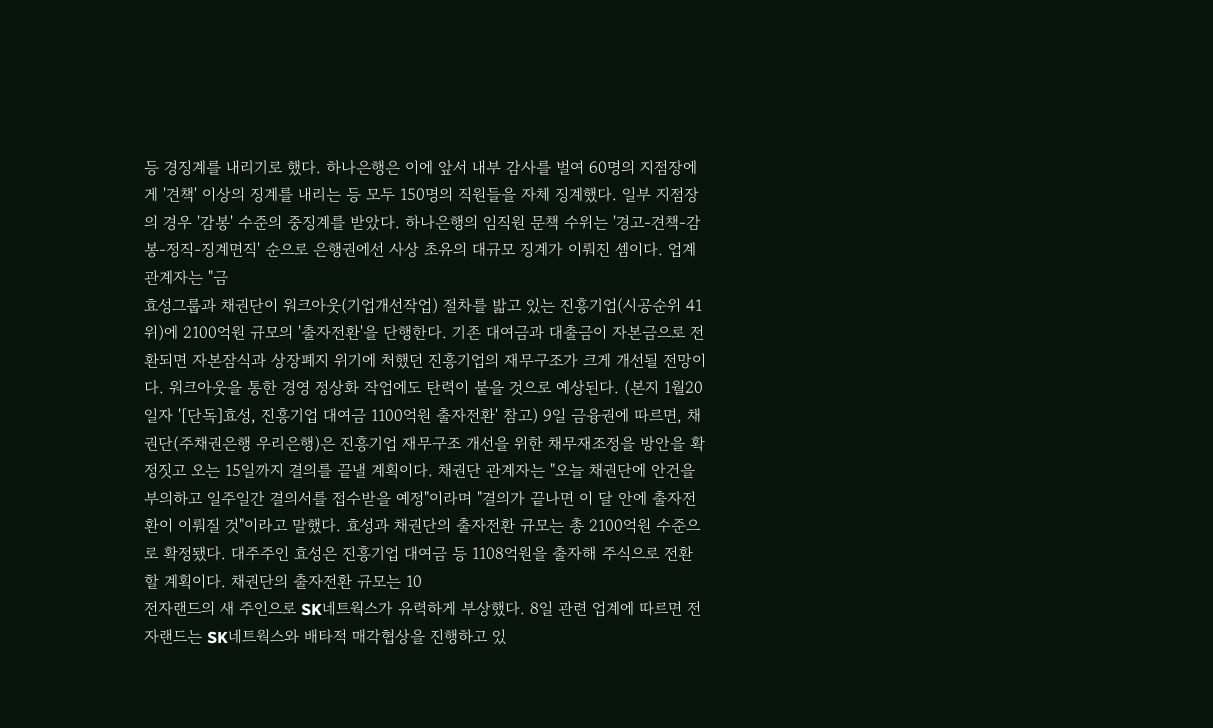등 경징계를 내리기로 했다. 하나은행은 이에 앞서 내부 감사를 벌여 60명의 지점장에게 '견책' 이상의 징계를 내리는 등 모두 150명의 직원들을 자체 징계했다. 일부 지점장의 경우 '감봉' 수준의 중징계를 받았다. 하나은행의 임직원 문책 수위는 '경고-견책-감봉-정직-징계면직' 순으로 은행권에선 사상 초유의 대규모 징계가 이뤄진 셈이다. 업계 관계자는 "금
효성그룹과 채권단이 워크아웃(기업개선작업) 절차를 밟고 있는 진흥기업(시공순위 41위)에 2100억원 규모의 '출자전환'을 단행한다. 기존 대여금과 대출금이 자본금으로 전환되면 자본잠식과 상장폐지 위기에 처했던 진흥기업의 재무구조가 크게 개선될 전망이다. 워크아웃을 통한 경영 정상화 작업에도 탄력이 붙을 것으로 예상된다. (본지 1월20일자 '[단독]효성, 진흥기업 대여금 1100억원 출자전환' 참고) 9일 금융권에 따르면, 채권단(주채권은행 우리은행)은 진흥기업 재무구조 개선을 위한 채무재조정을 방안을 확정짓고 오는 15일까지 결의를 끝낼 계획이다. 채권단 관계자는 "오늘 채권단에 안건을 부의하고 일주일간 결의서를 접수받을 예정"이라며 "결의가 끝나면 이 달 안에 출자전환이 이뤄질 것"이라고 말했다. 효성과 채권단의 출자전환 규모는 총 2100억원 수준으로 확정됐다. 대주주인 효성은 진흥기업 대여금 등 1108억원을 출자해 주식으로 전환할 계획이다. 채권단의 출자전환 규모는 10
전자랜드의 새 주인으로 SK네트웍스가 유력하게 부상했다. 8일 관련 업계에 따르면 전자랜드는 SK네트웍스와 배타적 매각협상을 진행하고 있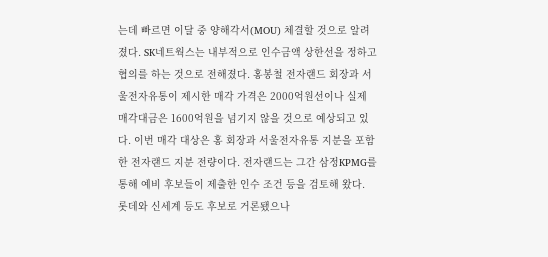는데 빠르면 이달 중 양해각서(MOU) 체결할 것으로 알려졌다. SK네트웍스는 내부적으로 인수금액 상한선을 정하고 협의를 하는 것으로 전해졌다. 홍봉철 전자랜드 회장과 서울전자유통이 제시한 매각 가격은 2000억원선이나 실제 매각대금은 1600억원을 넘기지 않을 것으로 예상되고 있다. 이번 매각 대상은 홍 회장과 서울전자유통 지분을 포함한 전자랜드 지분 전량이다. 전자랜드는 그간 삼정KPMG를 통해 예비 후보들이 제출한 인수 조건 등을 검토해 왔다. 롯데와 신세계 등도 후보로 거론됐으나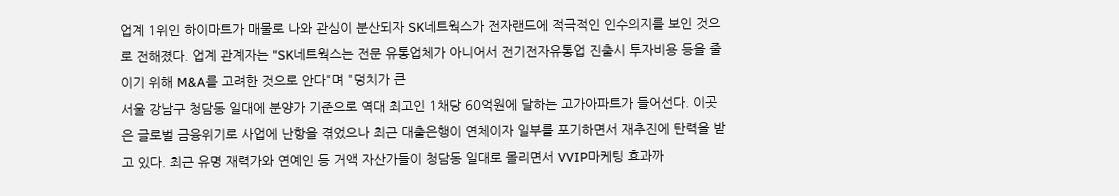업계 1위인 하이마트가 매물로 나와 관심이 분산되자 SK네트웍스가 전자랜드에 적극적인 인수의지를 보인 것으로 전해졌다. 업계 관계자는 "SK네트웍스는 전문 유통업체가 아니어서 전기전자유통업 진출시 투자비용 등을 줄이기 위해 M&A를 고려한 것으로 안다"며 "덩치가 큰
서울 강남구 청담동 일대에 분양가 기준으로 역대 최고인 1채당 60억원에 달하는 고가아파트가 들어선다. 이곳은 글로벌 금융위기로 사업에 난항을 겪었으나 최근 대출은행이 연체이자 일부를 포기하면서 재추진에 탄력을 받고 있다. 최근 유명 재력가와 연예인 등 거액 자산가들이 청담동 일대로 몰리면서 VVIP마케팅 효과까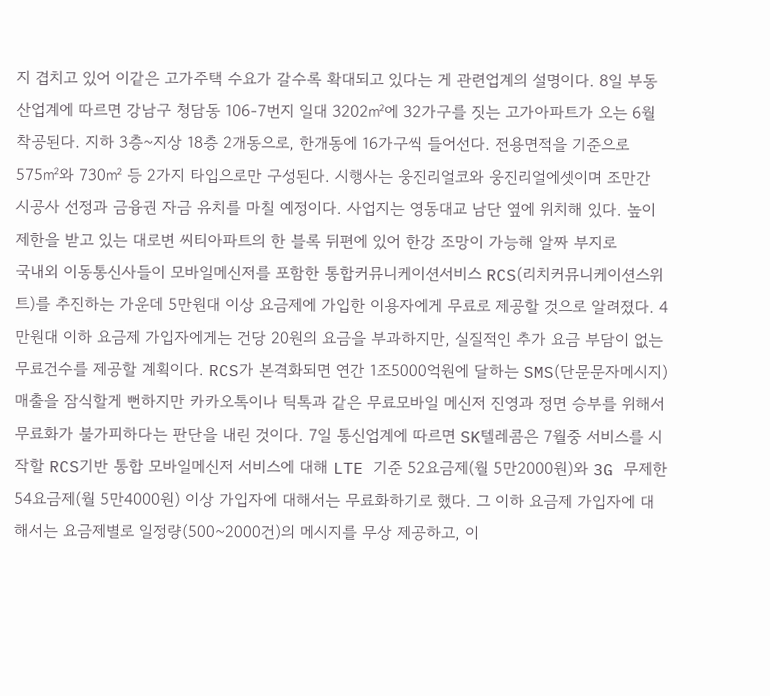지 겹치고 있어 이같은 고가주택 수요가 갈수록 확대되고 있다는 게 관련업계의 설명이다. 8일 부동산업계에 따르면 강남구 청담동 106-7번지 일대 3202㎡에 32가구를 짓는 고가아파트가 오는 6월 착공된다. 지하 3층~지상 18층 2개동으로, 한개동에 16가구씩 들어선다. 전용면적을 기준으로 575㎡와 730㎡ 등 2가지 타입으로만 구성된다. 시행사는 웅진리얼코와 웅진리얼에셋이며 조만간 시공사 선정과 금융권 자금 유치를 마칠 예정이다. 사업지는 영동대교 남단 옆에 위치해 있다. 높이 제한을 받고 있는 대로변 씨티아파트의 한 블록 뒤편에 있어 한강 조망이 가능해 알짜 부지로
국내외 이동통신사들이 모바일메신저를 포함한 통합커뮤니케이션서비스 RCS(리치커뮤니케이션스위트)를 추진하는 가운데 5만원대 이상 요금제에 가입한 이용자에게 무료로 제공할 것으로 알려졌다. 4만원대 이하 요금제 가입자에게는 건당 20원의 요금을 부과하지만, 실질적인 추가 요금 부담이 없는 무료건수를 제공할 계획이다. RCS가 본격화되면 연간 1조5000억원에 달하는 SMS(단문문자메시지) 매출을 잠식할게 뻔하지만 카카오톡이나 틱톡과 같은 무료모바일 메신저 진영과 정면 승부를 위해서 무료화가 불가피하다는 판단을 내린 것이다. 7일 통신업계에 따르면 SK텔레콤은 7월중 서비스를 시작할 RCS기반 통합 모바일메신저 서비스에 대해 LTE 기준 52요금제(월 5만2000원)와 3G 무제한 54요금제(월 5만4000원) 이상 가입자에 대해서는 무료화하기로 했다. 그 이하 요금제 가입자에 대해서는 요금제별로 일정량(500~2000건)의 메시지를 무상 제공하고, 이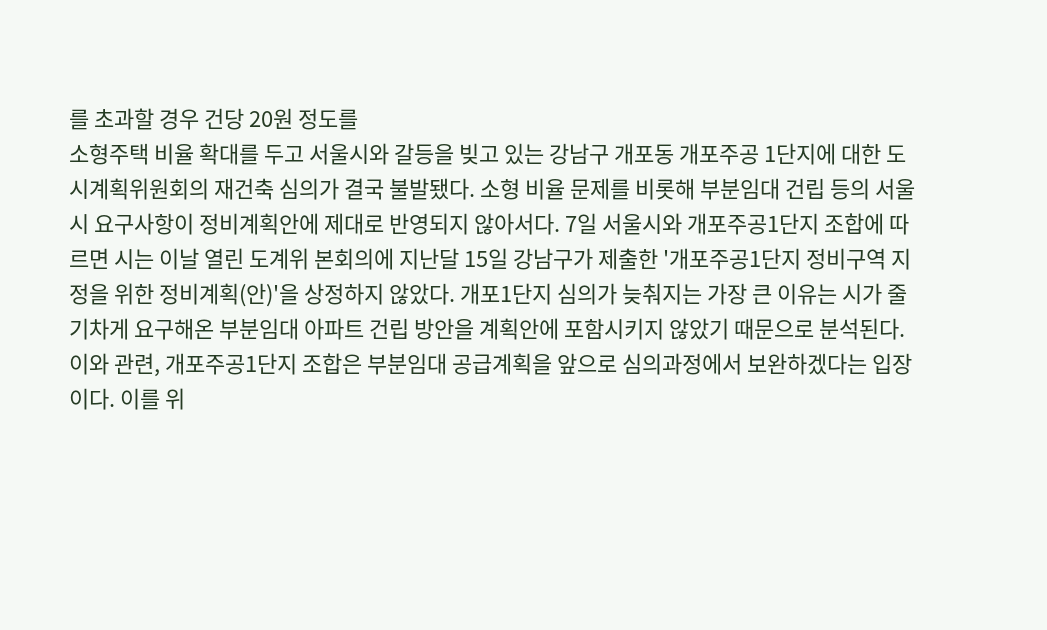를 초과할 경우 건당 20원 정도를
소형주택 비율 확대를 두고 서울시와 갈등을 빚고 있는 강남구 개포동 개포주공 1단지에 대한 도시계획위원회의 재건축 심의가 결국 불발됐다. 소형 비율 문제를 비롯해 부분임대 건립 등의 서울시 요구사항이 정비계획안에 제대로 반영되지 않아서다. 7일 서울시와 개포주공1단지 조합에 따르면 시는 이날 열린 도계위 본회의에 지난달 15일 강남구가 제출한 '개포주공1단지 정비구역 지정을 위한 정비계획(안)'을 상정하지 않았다. 개포1단지 심의가 늦춰지는 가장 큰 이유는 시가 줄기차게 요구해온 부분임대 아파트 건립 방안을 계획안에 포함시키지 않았기 때문으로 분석된다. 이와 관련, 개포주공1단지 조합은 부분임대 공급계획을 앞으로 심의과정에서 보완하겠다는 입장이다. 이를 위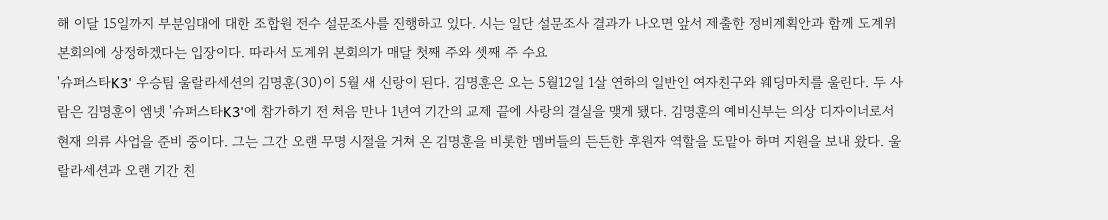해 이달 15일까지 부분임대에 대한 조합원 전수 설문조사를 진행하고 있다. 시는 일단 설문조사 결과가 나오면 앞서 제출한 정비계획안과 함께 도계위 본회의에 상정하겠다는 입장이다. 따라서 도계위 본회의가 매달 첫째 주와 셋째 주 수요
'슈퍼스타K3' 우승팀 울랄라세션의 김명훈(30)이 5월 새 신랑이 된다. 김명훈은 오는 5월12일 1살 연하의 일반인 여자친구와 웨딩마치를 울린다. 두 사람은 김명훈이 엠넷 '슈퍼스타K3'에 참가하기 전 처음 만나 1년여 기간의 교제 끝에 사랑의 결실을 맺게 됐다. 김명훈의 예비신부는 의상 디자이너로서 현재 의류 사업을 준비 중이다. 그는 그간 오랜 무명 시절을 거쳐 온 김명훈을 비롯한 멤버들의 든든한 후원자 역할을 도맡아 하며 지원을 보내 왔다. 울랄라세션과 오랜 기간 친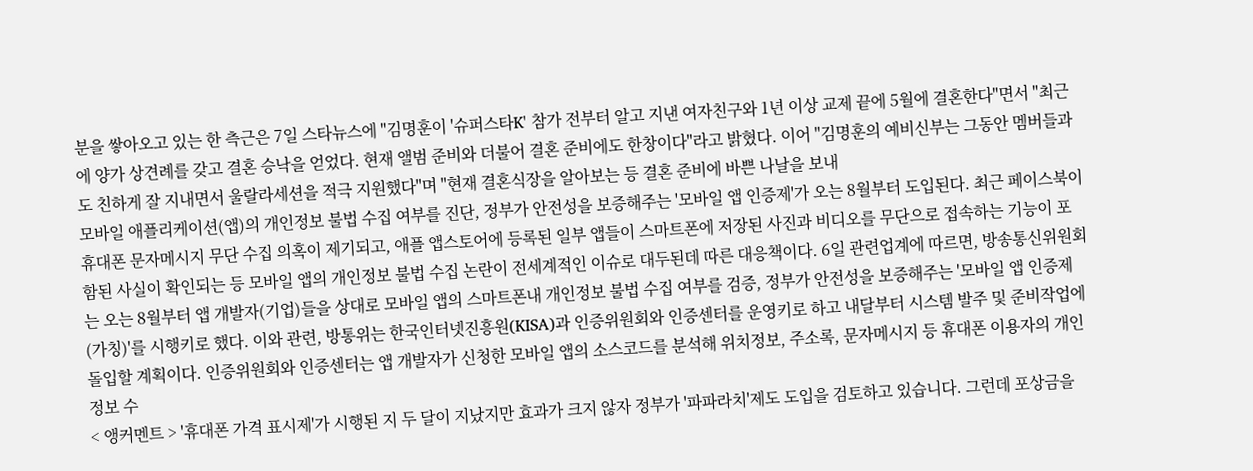분을 쌓아오고 있는 한 측근은 7일 스타뉴스에 "김명훈이 '슈퍼스타K' 참가 전부터 알고 지낸 여자친구와 1년 이상 교제 끝에 5월에 결혼한다"면서 "최근에 양가 상견례를 갖고 결혼 승낙을 얻었다. 현재 앨범 준비와 더불어 결혼 준비에도 한창이다"라고 밝혔다. 이어 "김명훈의 예비신부는 그동안 멤버들과도 친하게 잘 지내면서 울랄라세션을 적극 지원했다"며 "현재 결혼식장을 알아보는 등 결혼 준비에 바쁜 나날을 보내
모바일 애플리케이션(앱)의 개인정보 불법 수집 여부를 진단, 정부가 안전성을 보증해주는 '모바일 앱 인증제'가 오는 8월부터 도입된다. 최근 페이스북이 휴대폰 문자메시지 무단 수집 의혹이 제기되고, 애플 앱스토어에 등록된 일부 앱들이 스마트폰에 저장된 사진과 비디오를 무단으로 접속하는 기능이 포함된 사실이 확인되는 등 모바일 앱의 개인정보 불법 수집 논란이 전세계적인 이슈로 대두된데 따른 대응책이다. 6일 관련업계에 따르면, 방송통신위원회는 오는 8월부터 앱 개발자(기업)들을 상대로 모바일 앱의 스마트폰내 개인정보 불법 수집 여부를 검증, 정부가 안전성을 보증해주는 '모바일 앱 인증제(가칭)'를 시행키로 했다. 이와 관련, 방통위는 한국인터넷진흥원(KISA)과 인증위원회와 인증센터를 운영키로 하고 내달부터 시스템 발주 및 준비작업에 돌입할 계획이다. 인증위원회와 인증센터는 앱 개발자가 신청한 모바일 앱의 소스코드를 분석해 위치정보, 주소록, 문자메시지 등 휴대폰 이용자의 개인정보 수
< 앵커멘트 > '휴대폰 가격 표시제'가 시행된 지 두 달이 지났지만 효과가 크지 않자 정부가 '파파라치'제도 도입을 검토하고 있습니다. 그런데 포상금을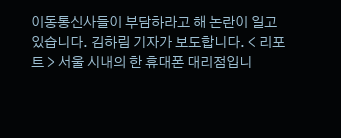이동통신사들이 부담하라고 해 논란이 일고 있습니다. 김하림 기자가 보도합니다. < 리포트 > 서울 시내의 한 휴대폰 대리점입니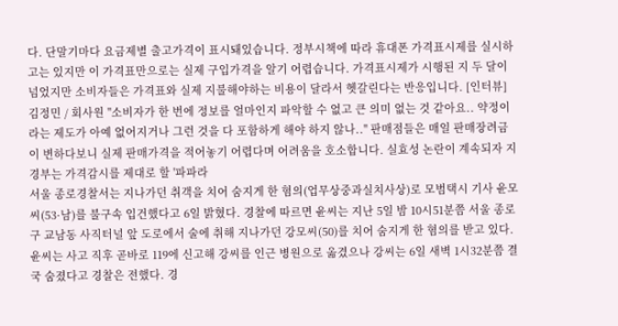다. 단말기마다 요금제별 출고가격이 표시돼있습니다. 정부시책에 따라 휴대폰 가격표시제를 실시하고는 있지만 이 가격표만으로는 실제 구입가격을 알기 어렵습니다. 가격표시제가 시행된 지 두 달이 넘었지만 소비자들은 가격표와 실제 지불해야하는 비용이 달라서 헷갈린다는 반응입니다. [인터뷰]김정민 / 회사원 "소비자가 한 번에 정보를 얼마인지 파악할 수 없고 큰 의미 없는 것 같아요.. 약정이라는 제도가 아예 없어지거나 그런 것을 다 포함하게 해야 하지 않나.." 판매점들은 매일 판매장려금이 변하다보니 실제 판매가격을 적어놓기 어렵다며 어려움을 호소합니다. 실효성 논란이 계속되자 지경부는 가격감시를 제대로 할 '파파라
서울 종로경찰서는 지나가던 취객을 치어 숨지게 한 혐의(업무상중과실치사상)로 모범택시 기사 윤모씨(53·남)를 불구속 입건했다고 6일 밝혔다. 경찰에 따르면 윤씨는 지난 5일 밤 10시51분쯤 서울 종로구 교남동 사직터널 앞 도로에서 술에 취해 지나가던 강모씨(50)를 치어 숨지게 한 혐의를 받고 있다. 윤씨는 사고 직후 곧바로 119에 신고해 강씨를 인근 병원으로 옮겼으나 강씨는 6일 새벽 1시32분쯤 결국 숨졌다고 경찰은 전했다. 경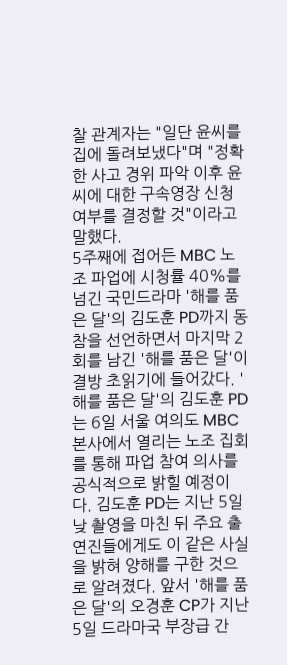찰 관계자는 "일단 윤씨를 집에 돌려보냈다"며 "정확한 사고 경위 파악 이후 윤씨에 대한 구속영장 신청 여부를 결정할 것"이라고 말했다.
5주째에 접어든 MBC 노조 파업에 시청률 40%를 넘긴 국민드라마 '해를 품은 달'의 김도훈 PD까지 동참을 선언하면서 마지막 2회를 남긴 '해를 품은 달'이 결방 초읽기에 들어갔다. '해를 품은 달'의 김도훈 PD는 6일 서울 여의도 MBC 본사에서 열리는 노조 집회를 통해 파업 참여 의사를 공식적으로 밝힐 예정이다. 김도훈 PD는 지난 5일 낮 촬영을 마친 뒤 주요 출연진들에게도 이 같은 사실을 밝혀 양해를 구한 것으로 알려졌다. 앞서 '해를 품은 달'의 오경훈 CP가 지난 5일 드라마국 부장급 간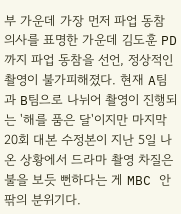부 가운데 가장 먼저 파업 동참 의사를 표명한 가운데 김도훈 PD까지 파업 동참을 선언, 정상적인 촬영이 불가피해졌다. 현재 A팀과 B팀으로 나뉘어 촬영이 진행되는 '해를 품은 달'이지만 마지막 20회 대본 수정본이 지난 5일 나온 상황에서 드라마 촬영 차질은 불을 보듯 뻔하다는 게 MBC 안팎의 분위기다.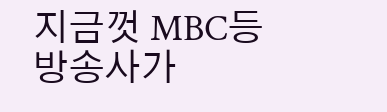지금껏 MBC등 방송사가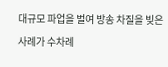대규모 파업을 벌여 방송 차질을 빚은 사례가 수차례